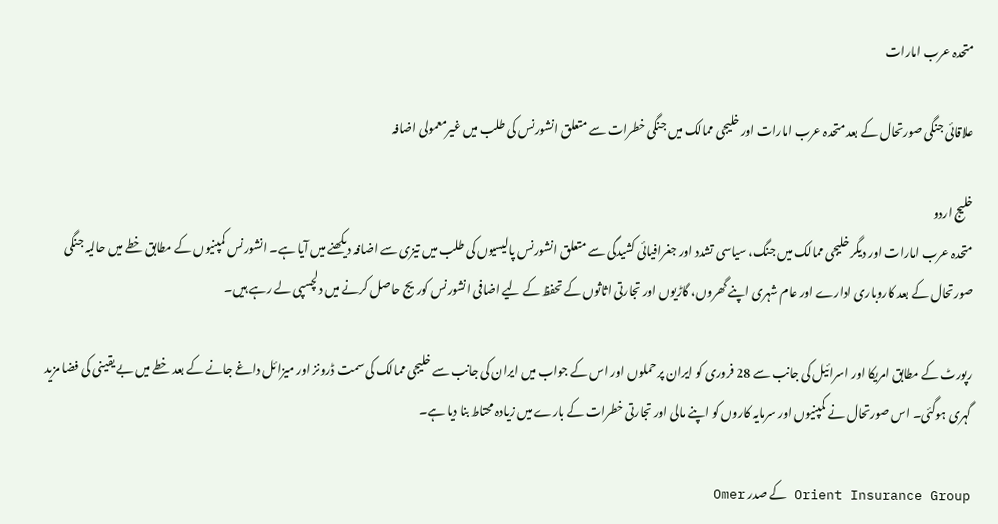متحدہ عرب امارات

علاقائی جنگی صورتحال کے بعد متحدہ عرب امارات اور خلیجی ممالک میں جنگی خطرات سے متعلق انشورنس کی طلب میں غیرمعمولی اضافہ

خلیج اردو
متحدہ عرب امارات اور دیگر خلیجی ممالک میں جنگ، سیاسی تشدد اور جغرافیائی کشیدگی سے متعلق انشورنس پالیسیوں کی طلب میں تیزی سے اضافہ دیکھنے میں آیا ہے۔ انشورنس کمپنیوں کے مطابق خطے میں حالیہ جنگی صورتحال کے بعد کاروباری ادارے اور عام شہری اپنے گھروں، گاڑیوں اور تجارتی اثاثوں کے تحفظ کے لیے اضافی انشورنس کوریج حاصل کرنے میں دلچسپی لے رہے ہیں۔

رپورٹ کے مطابق امریکا اور اسرائیل کی جانب سے 28 فروری کو ایران پر حملوں اور اس کے جواب میں ایران کی جانب سے خلیجی ممالک کی سمت ڈرونز اور میزائل داغے جانے کے بعد خطے میں بے یقینی کی فضا مزید گہری ہوگئی۔ اس صورتحال نے کمپنیوں اور سرمایہ کاروں کو اپنے مالی اور تجارتی خطرات کے بارے میں زیادہ محتاط بنا دیا ہے۔

Orient Insurance Group کے صدر Omer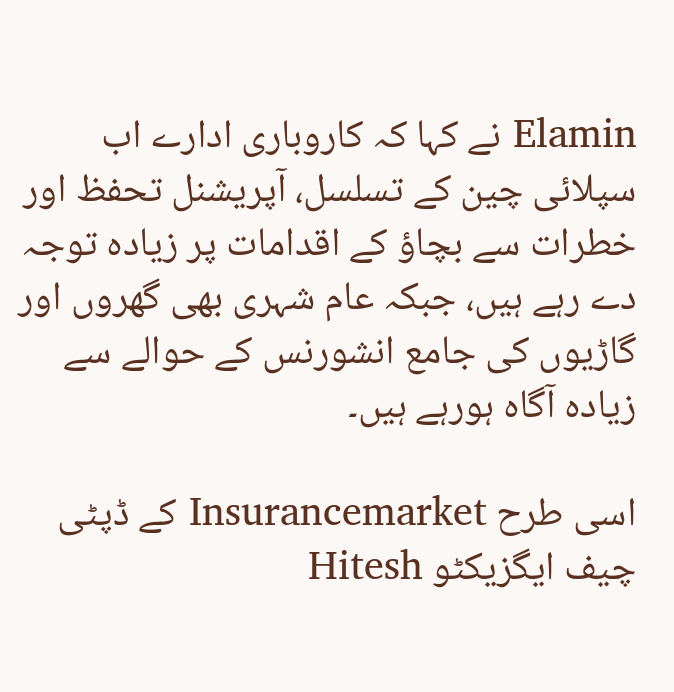Elamin نے کہا کہ کاروباری ادارے اب سپلائی چین کے تسلسل، آپریشنل تحفظ اور خطرات سے بچاؤ کے اقدامات پر زیادہ توجہ دے رہے ہیں، جبکہ عام شہری بھی گھروں اور گاڑیوں کی جامع انشورنس کے حوالے سے زیادہ آگاہ ہورہے ہیں۔

اسی طرح Insurancemarket کے ڈپٹی چیف ایگزیکٹو Hitesh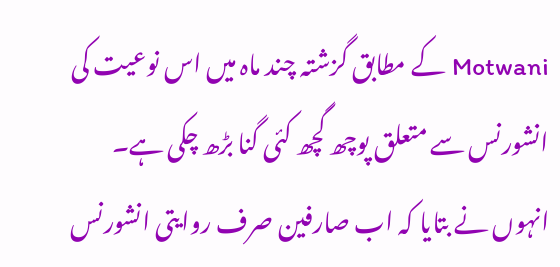Motwani کے مطابق گزشتہ چند ماہ میں اس نوعیت کی انشورنس سے متعلق پوچھ گچھ کئی گنا بڑھ چکی ہے۔ انہوں نے بتایا کہ اب صارفین صرف روایتی انشورنس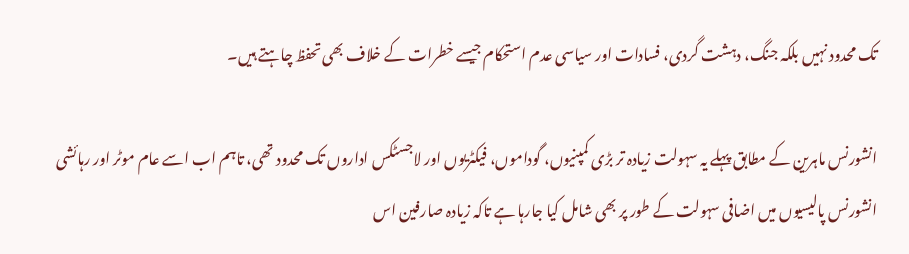تک محدود نہیں بلکہ جنگ، دہشت گردی، فسادات اور سیاسی عدم استحکام جیسے خطرات کے خلاف بھی تحفظ چاہتے ہیں۔

انشورنس ماہرین کے مطابق پہلے یہ سہولت زیادہ تر بڑی کمپنیوں، گوداموں، فیکٹریوں اور لاجسٹکس اداروں تک محدود تھی، تاہم اب اسے عام موٹر اور رہائشی انشورنس پالیسیوں میں اضافی سہولت کے طور پر بھی شامل کیا جارہا ہے تاکہ زیادہ صارفین اس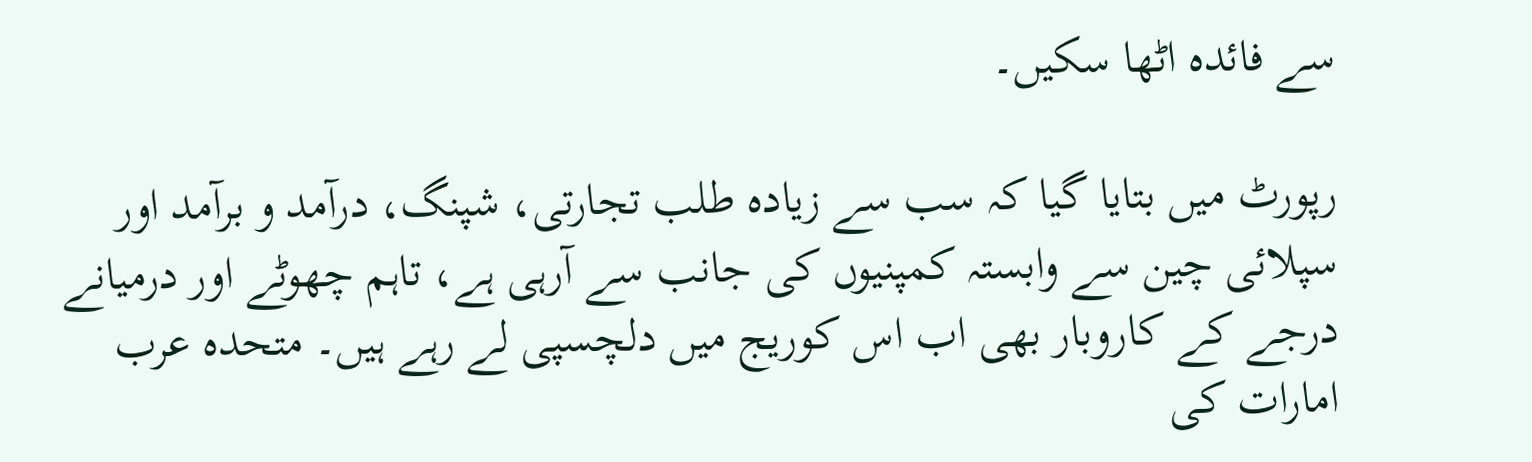سے فائدہ اٹھا سکیں۔

رپورٹ میں بتایا گیا کہ سب سے زیادہ طلب تجارتی، شپنگ، درآمد و برآمد اور سپلائی چین سے وابستہ کمپنیوں کی جانب سے آرہی ہے، تاہم چھوٹے اور درمیانے درجے کے کاروبار بھی اب اس کوریج میں دلچسپی لے رہے ہیں۔ متحدہ عرب امارات کی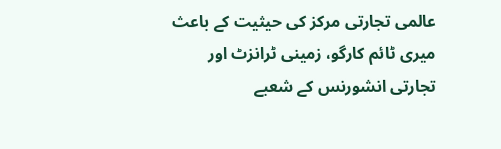عالمی تجارتی مرکز کی حیثیت کے باعث میری ٹائم کارگو، زمینی ٹرانزٹ اور تجارتی انشورنس کے شعبے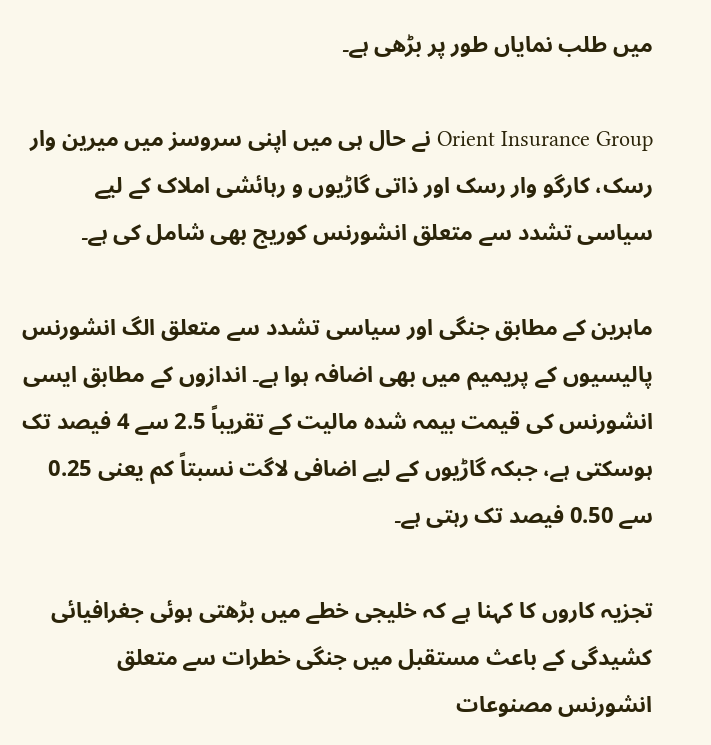میں طلب نمایاں طور پر بڑھی ہے۔

Orient Insurance Group نے حال ہی میں اپنی سروسز میں میرین وار رسک، کارگو وار رسک اور ذاتی گاڑیوں و رہائشی املاک کے لیے سیاسی تشدد سے متعلق انشورنس کوریج بھی شامل کی ہے۔

ماہرین کے مطابق جنگی اور سیاسی تشدد سے متعلق الگ انشورنس پالیسیوں کے پریمیم میں بھی اضافہ ہوا ہے۔ اندازوں کے مطابق ایسی انشورنس کی قیمت بیمہ شدہ مالیت کے تقریباً 2.5 سے 4 فیصد تک ہوسکتی ہے، جبکہ گاڑیوں کے لیے اضافی لاگت نسبتاً کم یعنی 0.25 سے 0.50 فیصد تک رہتی ہے۔

تجزیہ کاروں کا کہنا ہے کہ خلیجی خطے میں بڑھتی ہوئی جغرافیائی کشیدگی کے باعث مستقبل میں جنگی خطرات سے متعلق انشورنس مصنوعات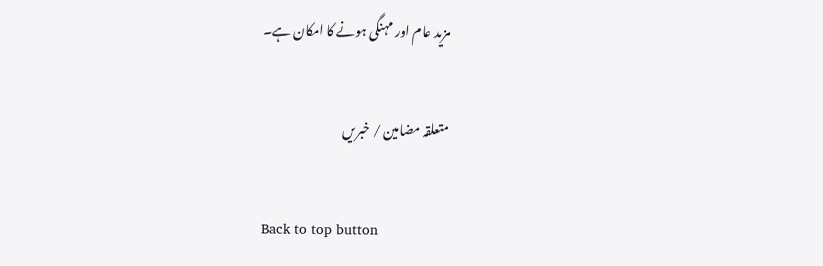مزید عام اور مہنگی ہونے کا امکان ہے۔

متعلقہ مضامین / خبریں

Back to top button